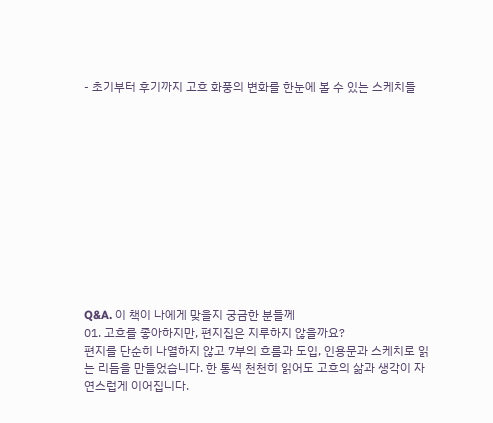- 초기부터 후기까지 고흐 화풍의 변화를 한눈에 볼 수 있는 스케치들












Q&A. 이 책이 나에게 맞을지 궁금한 분들께
01. 고흐를 좋아하지만, 편지집은 지루하지 않을까요?
편지를 단순히 나열하지 않고 7부의 흐름과 도입, 인용문과 스케치로 읽는 리듬을 만들었습니다. 한 통씩 천천히 읽어도 고흐의 삶과 생각이 자연스럽게 이어집니다.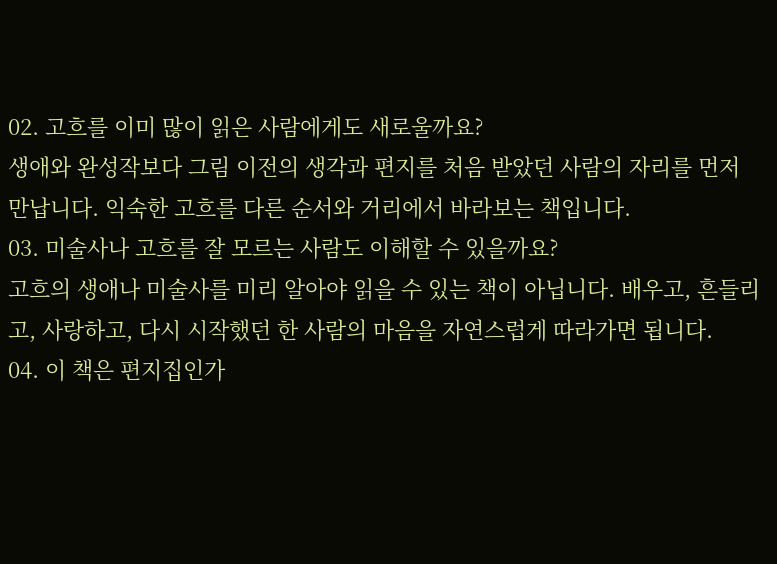02. 고흐를 이미 많이 읽은 사람에게도 새로울까요?
생애와 완성작보다 그림 이전의 생각과 편지를 처음 받았던 사람의 자리를 먼저 만납니다. 익숙한 고흐를 다른 순서와 거리에서 바라보는 책입니다.
03. 미술사나 고흐를 잘 모르는 사람도 이해할 수 있을까요?
고흐의 생애나 미술사를 미리 알아야 읽을 수 있는 책이 아닙니다. 배우고, 흔들리고, 사랑하고, 다시 시작했던 한 사람의 마음을 자연스럽게 따라가면 됩니다.
04. 이 책은 편지집인가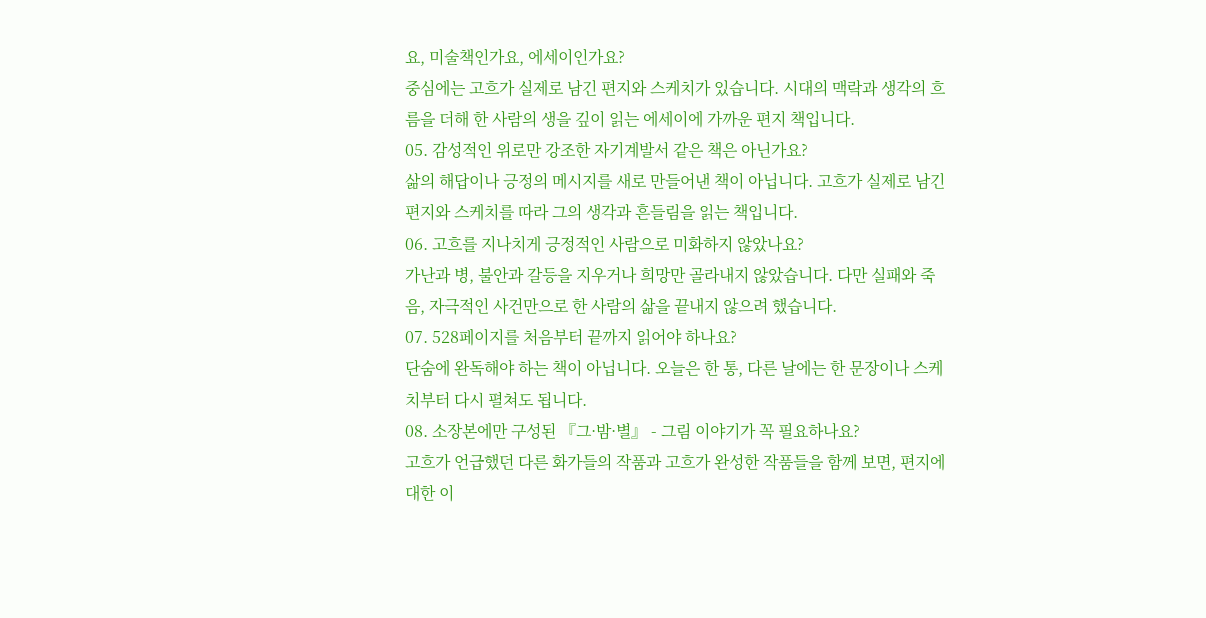요, 미술책인가요, 에세이인가요?
중심에는 고흐가 실제로 남긴 편지와 스케치가 있습니다. 시대의 맥락과 생각의 흐름을 더해 한 사람의 생을 깊이 읽는 에세이에 가까운 편지 책입니다.
05. 감성적인 위로만 강조한 자기계발서 같은 책은 아닌가요?
삶의 해답이나 긍정의 메시지를 새로 만들어낸 책이 아닙니다. 고흐가 실제로 남긴 편지와 스케치를 따라 그의 생각과 흔들림을 읽는 책입니다.
06. 고흐를 지나치게 긍정적인 사람으로 미화하지 않았나요?
가난과 병, 불안과 갈등을 지우거나 희망만 골라내지 않았습니다. 다만 실패와 죽음, 자극적인 사건만으로 한 사람의 삶을 끝내지 않으려 했습니다.
07. 528페이지를 처음부터 끝까지 읽어야 하나요?
단숨에 완독해야 하는 책이 아닙니다. 오늘은 한 통, 다른 날에는 한 문장이나 스케치부터 다시 펼쳐도 됩니다.
08. 소장본에만 구성된 『그·밤·별』 - 그림 이야기가 꼭 필요하나요?
고흐가 언급했던 다른 화가들의 작품과 고흐가 완성한 작품들을 함께 보면, 편지에 대한 이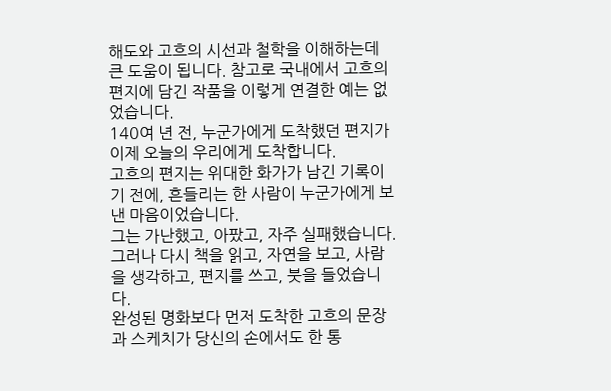해도와 고흐의 시선과 철학을 이해하는데 큰 도움이 됩니다. 참고로 국내에서 고흐의 편지에 담긴 작품을 이렇게 연결한 예는 없었습니다.
140여 년 전, 누군가에게 도착했던 편지가
이제 오늘의 우리에게 도착합니다.
고흐의 편지는 위대한 화가가 남긴 기록이기 전에, 흔들리는 한 사람이 누군가에게 보낸 마음이었습니다.
그는 가난했고, 아팠고, 자주 실패했습니다.
그러나 다시 책을 읽고, 자연을 보고, 사람을 생각하고, 편지를 쓰고, 붓을 들었습니다.
완성된 명화보다 먼저 도착한 고흐의 문장과 스케치가 당신의 손에서도 한 통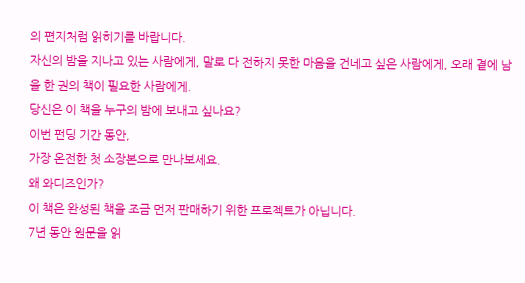의 편지처럼 읽히기를 바랍니다.
자신의 밤을 지나고 있는 사람에게, 말로 다 전하지 못한 마음을 건네고 싶은 사람에게, 오래 곁에 남을 한 권의 책이 필요한 사람에게.
당신은 이 책을 누구의 밤에 보내고 싶나요?
이번 펀딩 기간 동안,
가장 온전한 첫 소장본으로 만나보세요.
왜 와디즈인가?
이 책은 완성된 책을 조금 먼저 판매하기 위한 프로젝트가 아닙니다.
7년 동안 원문을 읽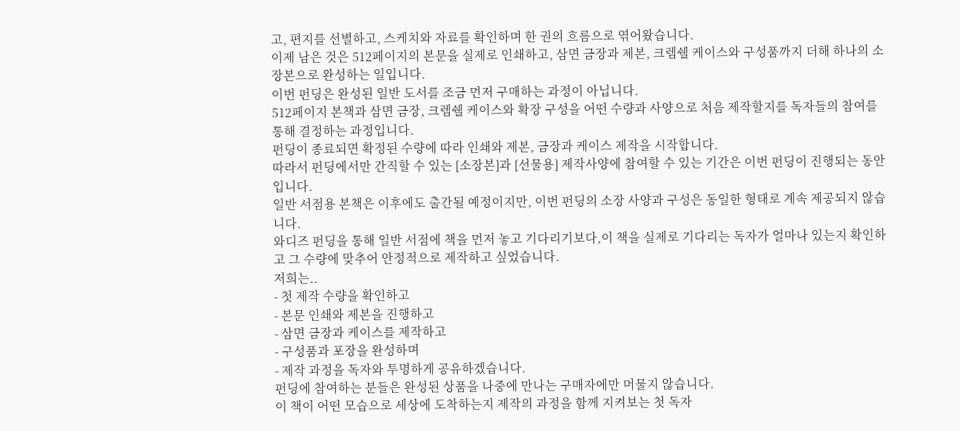고, 편지를 선별하고, 스케치와 자료를 확인하며 한 권의 흐름으로 엮어왔습니다.
이제 남은 것은 512페이지의 본문을 실제로 인쇄하고, 삼면 금장과 제본, 크렘쉘 케이스와 구성품까지 더해 하나의 소장본으로 완성하는 일입니다.
이번 펀딩은 완성된 일반 도서를 조금 먼저 구매하는 과정이 아닙니다.
512페이지 본책과 삼면 금장, 크렘쉘 케이스와 확장 구성을 어떤 수량과 사양으로 처음 제작할지를 독자들의 참여를 통해 결정하는 과정입니다.
펀딩이 종료되면 확정된 수량에 따라 인쇄와 제본, 금장과 케이스 제작을 시작합니다.
따라서 펀딩에서만 간직할 수 있는 [소장본]과 [선물용] 제작사양에 참여할 수 있는 기간은 이번 펀딩이 진행되는 동안입니다.
일반 서점용 본책은 이후에도 출간될 예정이지만, 이번 펀딩의 소장 사양과 구성은 동일한 형태로 계속 제공되지 않습니다.
와디즈 펀딩을 통해 일반 서점에 책을 먼저 놓고 기다리기보다,이 책을 실제로 기다리는 독자가 얼마나 있는지 확인하고 그 수량에 맞추어 안정적으로 제작하고 싶었습니다.
저희는..
- 첫 제작 수량을 확인하고
- 본문 인쇄와 제본을 진행하고
- 삼면 금장과 케이스를 제작하고
- 구성품과 포장을 완성하며
- 제작 과정을 독자와 투명하게 공유하겠습니다.
펀딩에 참여하는 분들은 완성된 상품을 나중에 만나는 구매자에만 머물지 않습니다.
이 책이 어떤 모습으로 세상에 도착하는지 제작의 과정을 함께 지켜보는 첫 독자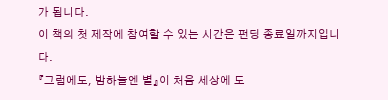가 됩니다.
이 책의 첫 제작에 참여할 수 있는 시간은 펀딩 종료일까지입니다.
『그럼에도, 밤하늘엔 별』이 처음 세상에 도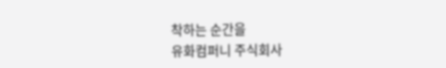착하는 순간을
유화컴퍼니 주식회사